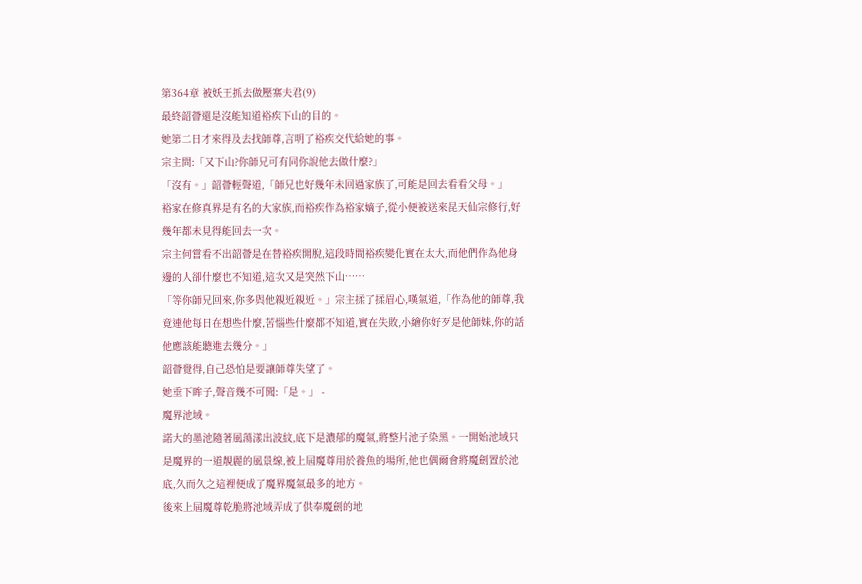第364章 被妖王抓去做壓寨夫君(9)
最終韶薈還是沒能知道裕疾下山的目的。
她第二日才來得及去找師尊,言明了裕疾交代給她的事。
宗主問:「又下山?你師兄可有同你說他去做什麼?」
「沒有。」韶薈輕聲道,「師兄也好幾年未回過家族了,可能是回去看看父母。」
裕家在修真界是有名的大家族,而裕疾作為裕家嫡子,從小便被送來昆天仙宗修行,好幾年都未見得能回去一次。
宗主何嘗看不出韶薈是在替裕疾開脫,這段時間裕疾變化實在太大,而他們作為他身邊的人卻什麼也不知道,這次又是突然下山……
「等你師兄回來,你多與他親近親近。」宗主揉了揉眉心,嘆氣道,「作為他的師尊,我竟連他每日在想些什麼,苦惱些什麼都不知道,實在失敗,小繪你好歹是他師妹,你的話他應該能聽進去幾分。」
韶薈覺得,自己恐怕是要讓師尊失望了。
她垂下眸子,聲音幾不可聞:「是。」 -
魔界池域。
諾大的墨池隨著風蕩漾出波紋,底下是濃郁的魔氣,將整片池子染黑。一開始池域只是魔界的一道靚麗的風景線,被上屆魔尊用於養魚的場所,他也偶爾會將魔劍置於池底,久而久之這裡便成了魔界魔氣最多的地方。
後來上屆魔尊乾脆將池域弄成了供奉魔劍的地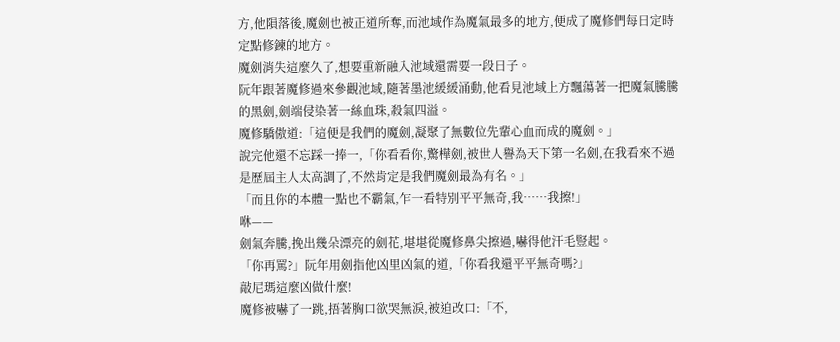方,他隕落後,魔劍也被正道所奪,而池域作為魔氣最多的地方,便成了魔修們每日定時定點修鍊的地方。
魔劍消失這麼久了,想要重新融入池域還需要一段日子。
阮年跟著魔修過來參觀池域,隨著墨池緩緩涌動,他看見池域上方飄蕩著一把魔氣騰騰的黑劍,劍端侵染著一絲血珠,殺氣四溢。
魔修驕傲道:「這便是我們的魔劍,凝聚了無數位先輩心血而成的魔劍。」
說完他還不忘踩一捧一,「你看看你,驚樺劍,被世人譽為天下第一名劍,在我看來不過是歷屆主人太高調了,不然肯定是我們魔劍最為有名。」
「而且你的本體一點也不霸氣,乍一看特別平平無奇,我……我擦!」
咻——
劍氣奔騰,挽出幾朵漂亮的劍花,堪堪從魔修鼻尖擦過,嚇得他汗毛豎起。
「你再罵?」阮年用劍指他凶里凶氣的道,「你看我還平平無奇嗎?」
敲尼瑪這麼凶做什麼!
魔修被嚇了一跳,捂著胸口欲哭無淚,被迫改口:「不,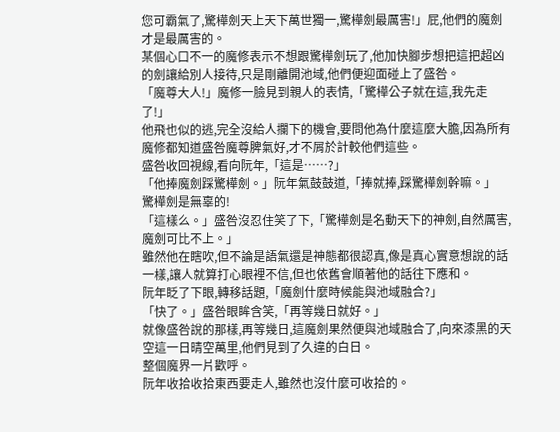您可霸氣了,驚樺劍天上天下萬世獨一,驚樺劍最厲害!」屁,他們的魔劍才是最厲害的。
某個心口不一的魔修表示不想跟驚樺劍玩了,他加快腳步想把這把超凶的劍讓給別人接待,只是剛離開池域,他們便迎面碰上了盛咎。
「魔尊大人!」魔修一臉見到親人的表情,「驚樺公子就在這,我先走了!」
他飛也似的逃,完全沒給人攔下的機會,要問他為什麼這麼大膽,因為所有魔修都知道盛咎魔尊脾氣好,才不屑於計較他們這些。
盛咎收回視線,看向阮年,「這是……?」
「他捧魔劍踩驚樺劍。」阮年氣鼓鼓道,「捧就捧,踩驚樺劍幹嘛。」
驚樺劍是無辜的!
「這樣么。」盛咎沒忍住笑了下,「驚樺劍是名動天下的神劍,自然厲害,魔劍可比不上。」
雖然他在瞎吹,但不論是語氣還是神態都很認真,像是真心實意想說的話一樣,讓人就算打心眼裡不信,但也依舊會順著他的話往下應和。
阮年眨了下眼,轉移話題,「魔劍什麼時候能與池域融合?」
「快了。」盛咎眼眸含笑,「再等幾日就好。」
就像盛咎說的那樣,再等幾日,這魔劍果然便與池域融合了,向來漆黑的天空這一日晴空萬里,他們見到了久違的白日。
整個魔界一片歡呼。
阮年收拾收拾東西要走人,雖然也沒什麼可收拾的。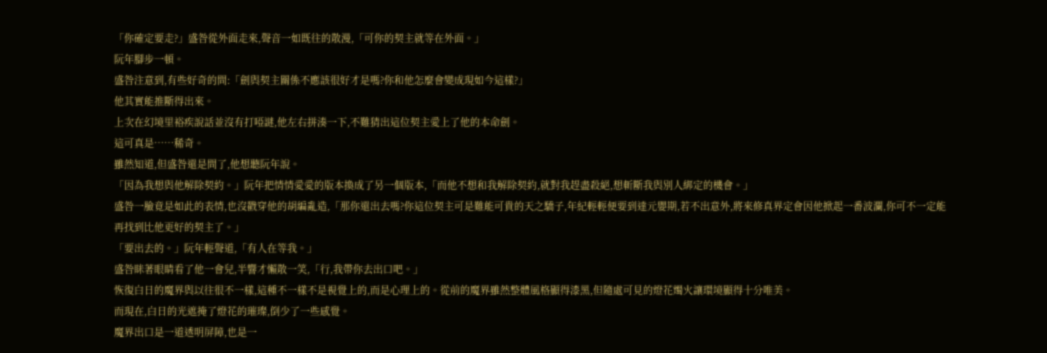「你確定要走?」盛咎從外面走來,聲音一如既往的散漫,「可你的契主就等在外面。」
阮年腳步一頓。
盛咎注意到,有些好奇的問:「劍與契主關係不應該很好才是嗎?你和他怎麼會變成現如今這樣?」
他其實能推斷得出來。
上次在幻境里裕疾說話並沒有打啞謎,他左右拼湊一下,不難猜出這位契主愛上了他的本命劍。
這可真是……稀奇。
雖然知道,但盛咎還是問了,他想聽阮年說。
「因為我想與他解除契約。」阮年把情情愛愛的版本換成了另一個版本,「而他不想和我解除契約,就對我趕盡殺絕,想斬斷我與別人綁定的機會。」
盛咎一臉竟是如此的表情,也沒戳穿他的胡編亂造,「那你還出去嗎?你這位契主可是難能可貴的天之驕子,年紀輕輕便要到達元嬰期,若不出意外,將來修真界定會因他掀起一番波瀾,你可不一定能再找到比他更好的契主了。」
「要出去的。」阮年輕聲道,「有人在等我。」
盛咎眯著眼睛看了他一會兒,半響才懶散一笑,「行,我帶你去出口吧。」
恢復白日的魔界與以往很不一樣,這種不一樣不是視覺上的,而是心理上的。從前的魔界雖然整體風格顯得漆黑,但隨處可見的燈花燭火讓環境顯得十分唯美。
而現在,白日的光遮掩了燈花的璀璨,倒少了一些感覺。
魔界出口是一道透明屏障,也是一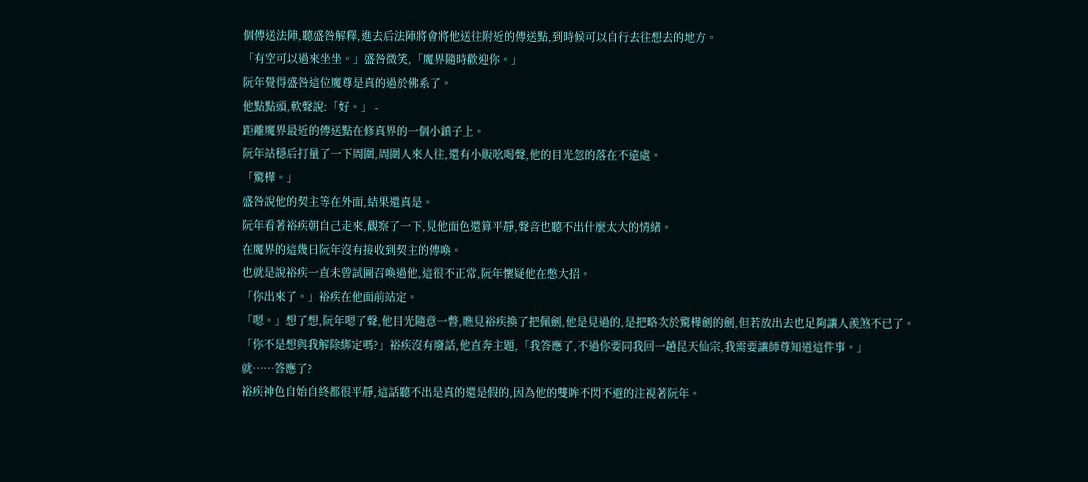個傳送法陣,聽盛咎解釋,進去后法陣將會將他送往附近的傳送點,到時候可以自行去往想去的地方。
「有空可以過來坐坐。」盛咎微笑,「魔界隨時歡迎你。」
阮年覺得盛咎這位魔尊是真的過於佛系了。
他點點頭,軟聲說:「好。」 -
距離魔界最近的傳送點在修真界的一個小鎮子上。
阮年站穩后打量了一下周圍,周圍人來人往,還有小販吆喝聲,他的目光忽的落在不遠處。
「驚樺。」
盛咎說他的契主等在外面,結果還真是。
阮年看著裕疾朝自己走來,觀察了一下,見他面色還算平靜,聲音也聽不出什麼太大的情緒。
在魔界的這幾日阮年沒有接收到契主的傳喚。
也就是說裕疾一直未曾試圖召喚過他,這很不正常,阮年懷疑他在憋大招。
「你出來了。」裕疾在他面前站定。
「嗯。」想了想,阮年嗯了聲,他目光隨意一瞥,瞧見裕疾換了把佩劍,他是見過的,是把略次於驚樺劍的劍,但若放出去也足夠讓人羨煞不已了。
「你不是想與我解除綁定嗎?」裕疾沒有廢話,他直奔主題,「我答應了,不過你要同我回一趟昆天仙宗,我需要讓師尊知道這件事。」
就……答應了?
裕疾神色自始自終都很平靜,這話聽不出是真的還是假的,因為他的雙眸不閃不避的注視著阮年。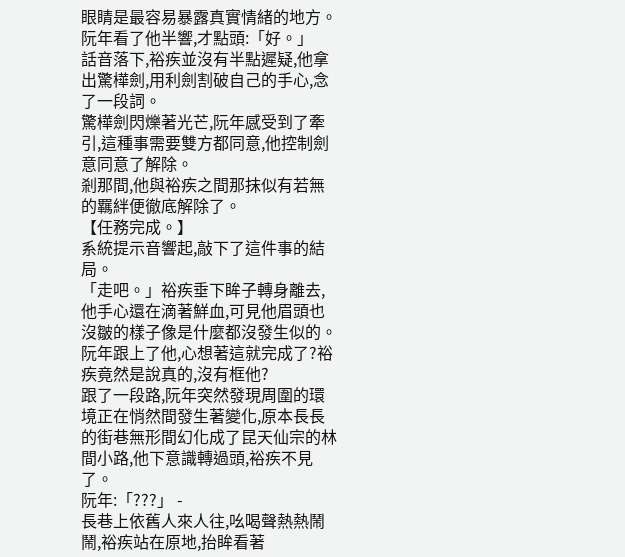眼睛是最容易暴露真實情緒的地方。
阮年看了他半響,才點頭:「好。」
話音落下,裕疾並沒有半點遲疑,他拿出驚樺劍,用利劍割破自己的手心,念了一段詞。
驚樺劍閃爍著光芒,阮年感受到了牽引,這種事需要雙方都同意,他控制劍意同意了解除。
剎那間,他與裕疾之間那抹似有若無的羈絆便徹底解除了。
【任務完成。】
系統提示音響起,敲下了這件事的結局。
「走吧。」裕疾垂下眸子轉身離去,他手心還在滴著鮮血,可見他眉頭也沒皺的樣子像是什麼都沒發生似的。
阮年跟上了他,心想著這就完成了?裕疾竟然是說真的,沒有框他?
跟了一段路,阮年突然發現周圍的環境正在悄然間發生著變化,原本長長的街巷無形間幻化成了昆天仙宗的林間小路,他下意識轉過頭,裕疾不見了。
阮年:「???」 -
長巷上依舊人來人往,吆喝聲熱熱鬧鬧,裕疾站在原地,抬眸看著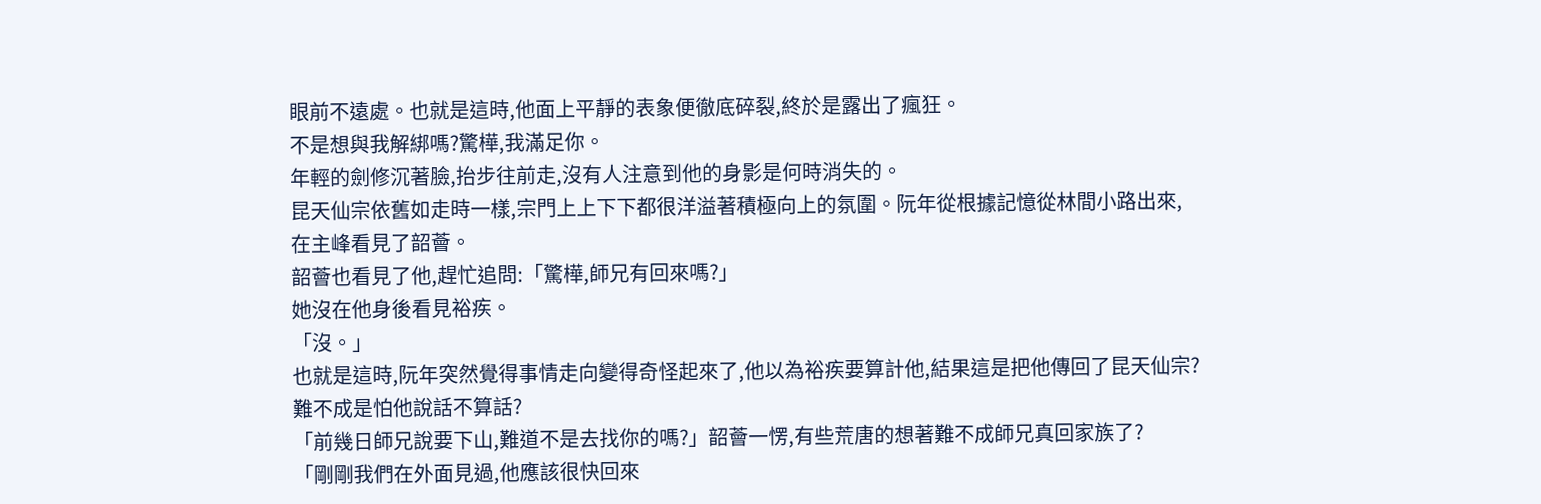眼前不遠處。也就是這時,他面上平靜的表象便徹底碎裂,終於是露出了瘋狂。
不是想與我解綁嗎?驚樺,我滿足你。
年輕的劍修沉著臉,抬步往前走,沒有人注意到他的身影是何時消失的。
昆天仙宗依舊如走時一樣,宗門上上下下都很洋溢著積極向上的氛圍。阮年從根據記憶從林間小路出來,在主峰看見了韶薈。
韶薈也看見了他,趕忙追問:「驚樺,師兄有回來嗎?」
她沒在他身後看見裕疾。
「沒。」
也就是這時,阮年突然覺得事情走向變得奇怪起來了,他以為裕疾要算計他,結果這是把他傳回了昆天仙宗?難不成是怕他說話不算話?
「前幾日師兄說要下山,難道不是去找你的嗎?」韶薈一愣,有些荒唐的想著難不成師兄真回家族了?
「剛剛我們在外面見過,他應該很快回來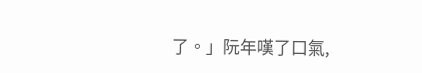了。」阮年嘆了口氣,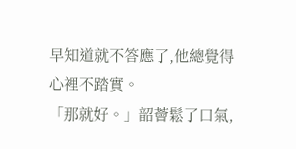早知道就不答應了,他總覺得心裡不踏實。
「那就好。」韶薈鬆了口氣,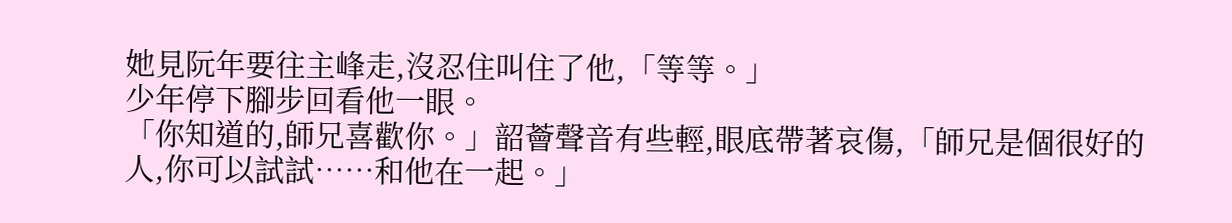她見阮年要往主峰走,沒忍住叫住了他,「等等。」
少年停下腳步回看他一眼。
「你知道的,師兄喜歡你。」韶薈聲音有些輕,眼底帶著哀傷,「師兄是個很好的人,你可以試試……和他在一起。」